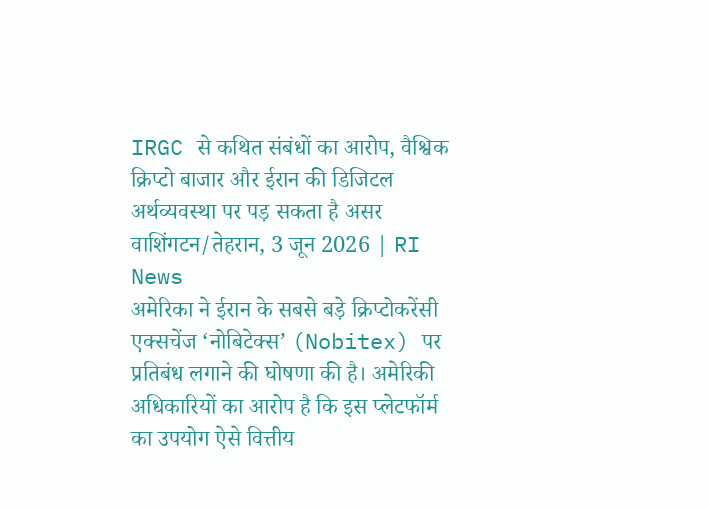IRGC से कथित संबंधों का आरोप, वैश्विक क्रिप्टो बाजार और ईरान की डिजिटल अर्थव्यवस्था पर पड़ सकता है असर
वाशिंगटन/तेहरान, 3 जून 2026 | RI News
अमेरिका ने ईरान के सबसे बड़े क्रिप्टोकरेंसी एक्सचेंज ‘नोबिटेक्स’ (Nobitex) पर प्रतिबंध लगाने की घोषणा की है। अमेरिकी अधिकारियों का आरोप है कि इस प्लेटफॉर्म का उपयोग ऐसे वित्तीय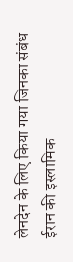लेनदेन के लिए किया गया जिनका संबंध ईरान की इस्लामिक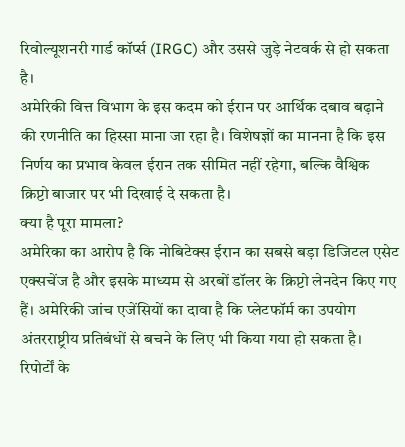रिवोल्यूशनरी गार्ड कॉर्प्स (IRGC) और उससे जुड़े नेटवर्क से हो सकता है।
अमेरिकी वित्त विभाग के इस कदम को ईरान पर आर्थिक दबाव बढ़ाने की रणनीति का हिस्सा माना जा रहा है। विशेषज्ञों का मानना है कि इस निर्णय का प्रभाव केवल ईरान तक सीमित नहीं रहेगा, बल्कि वैश्विक क्रिप्टो बाजार पर भी दिखाई दे सकता है।
क्या है पूरा मामला?
अमेरिका का आरोप है कि नोबिटेक्स ईरान का सबसे बड़ा डिजिटल एसेट एक्सचेंज है और इसके माध्यम से अरबों डॉलर के क्रिप्टो लेनदेन किए गए हैं। अमेरिकी जांच एजेंसियों का दावा है कि प्लेटफॉर्म का उपयोग अंतरराष्ट्रीय प्रतिबंधों से बचने के लिए भी किया गया हो सकता है।
रिपोर्टों के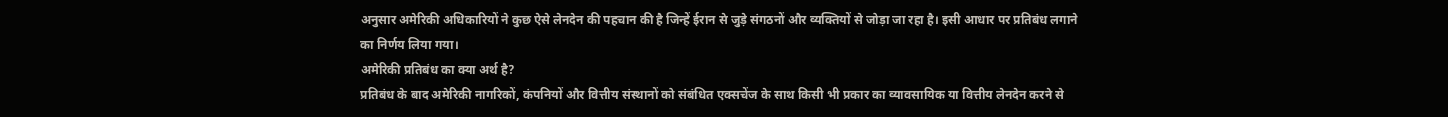अनुसार अमेरिकी अधिकारियों ने कुछ ऐसे लेनदेन की पहचान की है जिन्हें ईरान से जुड़े संगठनों और व्यक्तियों से जोड़ा जा रहा है। इसी आधार पर प्रतिबंध लगाने का निर्णय लिया गया।
अमेरिकी प्रतिबंध का क्या अर्थ है?
प्रतिबंध के बाद अमेरिकी नागरिकों, कंपनियों और वित्तीय संस्थानों को संबंधित एक्सचेंज के साथ किसी भी प्रकार का व्यावसायिक या वित्तीय लेनदेन करने से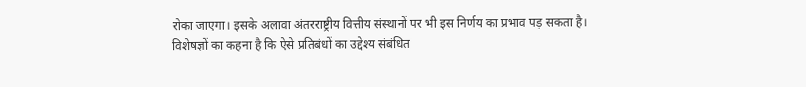रोका जाएगा। इसके अलावा अंतरराष्ट्रीय वित्तीय संस्थानों पर भी इस निर्णय का प्रभाव पड़ सकता है।
विशेषज्ञों का कहना है कि ऐसे प्रतिबंधों का उद्देश्य संबंधित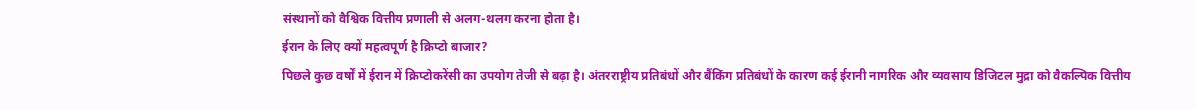संस्थानों को वैश्विक वित्तीय प्रणाली से अलग-थलग करना होता है।
ईरान के लिए क्यों महत्वपूर्ण है क्रिप्टो बाजार?
पिछले कुछ वर्षों में ईरान में क्रिप्टोकरेंसी का उपयोग तेजी से बढ़ा है। अंतरराष्ट्रीय प्रतिबंधों और बैंकिंग प्रतिबंधों के कारण कई ईरानी नागरिक और व्यवसाय डिजिटल मुद्रा को वैकल्पिक वित्तीय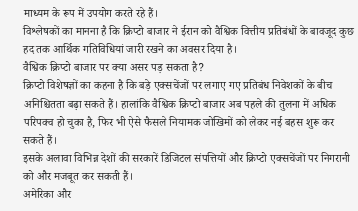माध्यम के रूप में उपयोग करते रहे हैं।
विश्लेषकों का मानना है कि क्रिप्टो बाजार ने ईरान को वैश्विक वित्तीय प्रतिबंधों के बावजूद कुछ हद तक आर्थिक गतिविधियां जारी रखने का अवसर दिया है।
वैश्विक क्रिप्टो बाजार पर क्या असर पड़ सकता है?
क्रिप्टो विशेषज्ञों का कहना है कि बड़े एक्सचेंजों पर लगाए गए प्रतिबंध निवेशकों के बीच अनिश्चितता बढ़ा सकते हैं। हालांकि वैश्विक क्रिप्टो बाजार अब पहले की तुलना में अधिक परिपक्व हो चुका है, फिर भी ऐसे फैसले नियामक जोखिमों को लेकर नई बहस शुरू कर सकते हैं।
इसके अलावा विभिन्न देशों की सरकारें डिजिटल संपत्तियों और क्रिप्टो एक्सचेंजों पर निगरानी को और मजबूत कर सकती हैं।
अमेरिका और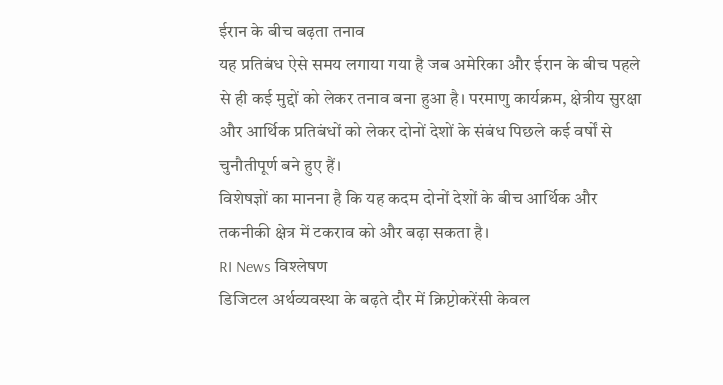ईरान के बीच बढ़ता तनाव
यह प्रतिबंध ऐसे समय लगाया गया है जब अमेरिका और ईरान के बीच पहले से ही कई मुद्दों को लेकर तनाव बना हुआ है। परमाणु कार्यक्रम, क्षेत्रीय सुरक्षा और आर्थिक प्रतिबंधों को लेकर दोनों देशों के संबंध पिछले कई वर्षों से चुनौतीपूर्ण बने हुए हैं।
विशेषज्ञों का मानना है कि यह कदम दोनों देशों के बीच आर्थिक और तकनीकी क्षेत्र में टकराव को और बढ़ा सकता है।
RI News विश्लेषण
डिजिटल अर्थव्यवस्था के बढ़ते दौर में क्रिप्टोकरेंसी केवल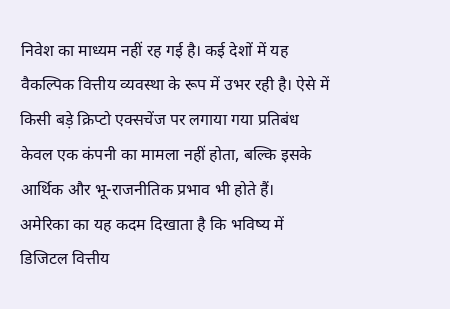निवेश का माध्यम नहीं रह गई है। कई देशों में यह वैकल्पिक वित्तीय व्यवस्था के रूप में उभर रही है। ऐसे में किसी बड़े क्रिप्टो एक्सचेंज पर लगाया गया प्रतिबंध केवल एक कंपनी का मामला नहीं होता, बल्कि इसके आर्थिक और भू-राजनीतिक प्रभाव भी होते हैं।
अमेरिका का यह कदम दिखाता है कि भविष्य में डिजिटल वित्तीय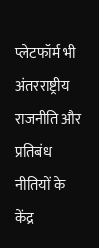प्लेटफॉर्म भी अंतरराष्ट्रीय राजनीति और प्रतिबंध नीतियों के केंद्र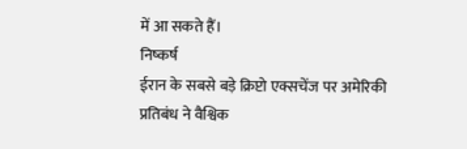में आ सकते हैं।
निष्कर्ष
ईरान के सबसे बड़े क्रिप्टो एक्सचेंज पर अमेरिकी प्रतिबंध ने वैश्विक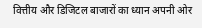वित्तीय और डिजिटल बाजारों का ध्यान अपनी ओर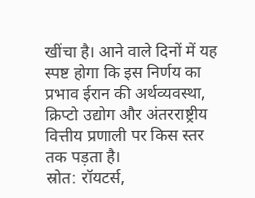खींचा है। आने वाले दिनों में यह स्पष्ट होगा कि इस निर्णय का प्रभाव ईरान की अर्थव्यवस्था, क्रिप्टो उद्योग और अंतरराष्ट्रीय वित्तीय प्रणाली पर किस स्तर तक पड़ता है।
स्रोत: रॉयटर्स,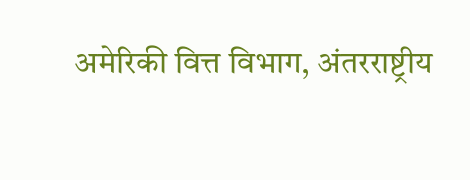अमेरिकी वित्त विभाग, अंतरराष्ट्रीय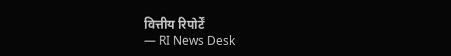वित्तीय रिपोर्टें
— RI News Desk